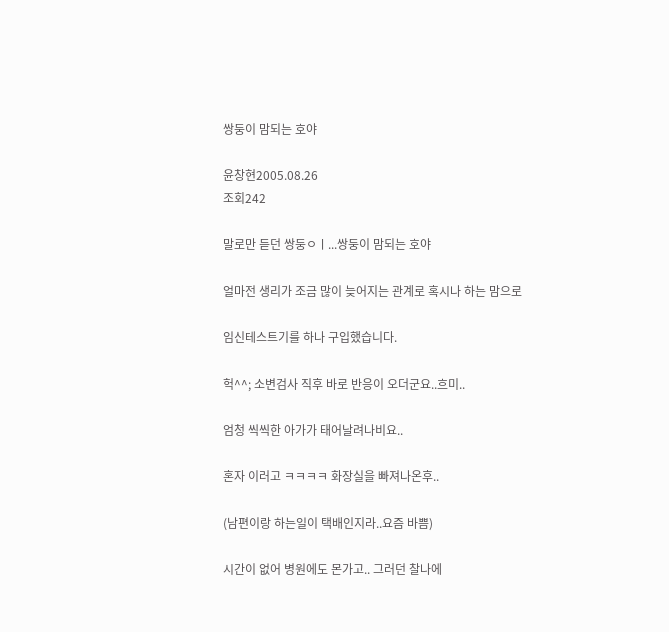쌍둥이 맘되는 호야

윤창현2005.08.26
조회242

말로만 듣던 쌍둥ㅇㅣ...쌍둥이 맘되는 호야

얼마전 생리가 조금 많이 늦어지는 관계로 혹시나 하는 맘으로

임신테스트기를 하나 구입했습니다.

헉^^; 소변검사 직후 바로 반응이 오더군요..흐미..

엄청 씩씩한 아가가 태어날려나비요..

혼자 이러고 ㅋㅋㅋㅋ 화장실을 빠져나온후..

(남편이랑 하는일이 택배인지라..요즘 바쁨)

시간이 없어 병원에도 몬가고.. 그러던 찰나에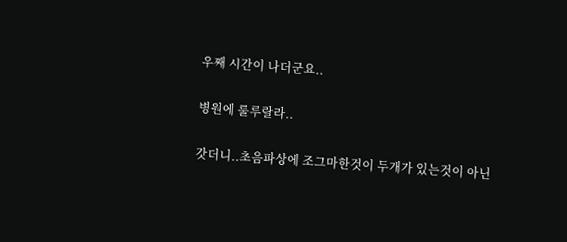우째 시간이 나더군요..

병원에 룰루랄라..

갓더니..초음파상에 조그마한것이 두개가 있는것이 아닌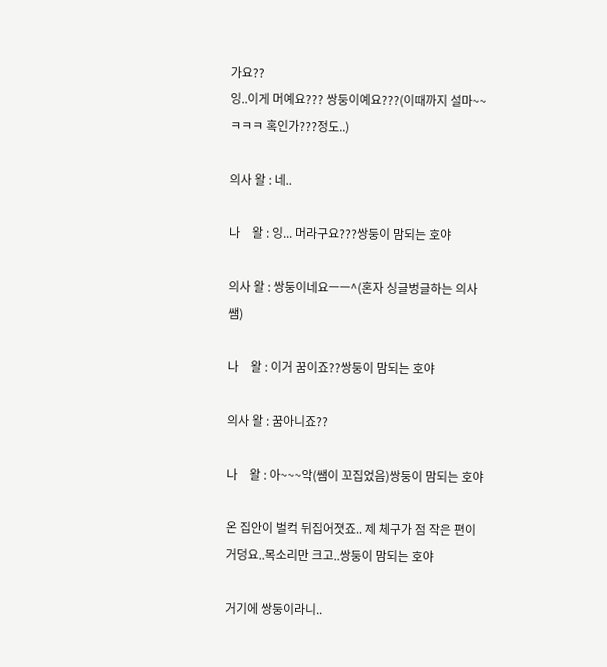가요??
잉..이게 머예요??? 쌍둥이예요???(이때까지 설마~~ㅋㅋㅋ 혹인가???정도..)

의사 왈 : 네..

나    왈 : 잉... 머라구요???쌍둥이 맘되는 호야

의사 왈 : 쌍둥이네요ㅡㅡ^(혼자 싱글벙글하는 의사쌤)

나    왈 : 이거 꿈이죠??쌍둥이 맘되는 호야

의사 왈 : 꿈아니죠??

나    왈 : 아~~~악(쌤이 꼬집었음)쌍둥이 맘되는 호야

온 집안이 벌컥 뒤집어졋죠.. 제 체구가 점 작은 편이거덩요..목소리만 크고..쌍둥이 맘되는 호야

거기에 쌍둥이라니..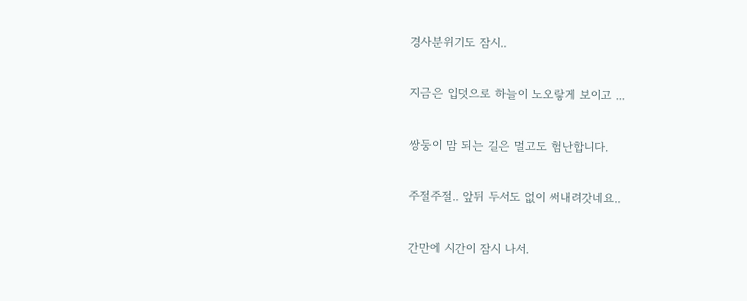경사분위기도 잠시..

지금은 입덧으로 하늘이 노오랗게 보이고 ...

쌍둥이 맘 되는 길은 멀고도 험난합니다.

주절주절.. 앞뒤 두서도 없이 써내려갓네요..

간만에 시간이 잠시 나서.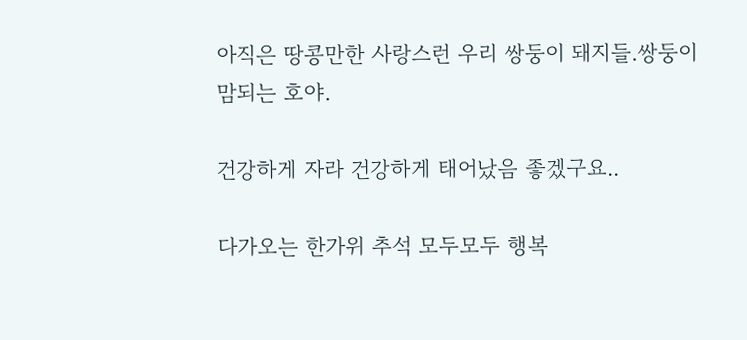아직은 땅콩만한 사랑스런 우리 쌍둥이 돼지들.쌍둥이 맘되는 호야.

건강하게 자라 건강하게 태어났음 좋겠구요..

다가오는 한가위 추석 모두모두 행복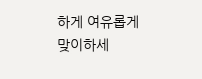하게 여유롭게 맞이하세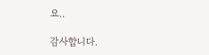요..

감사합니다.